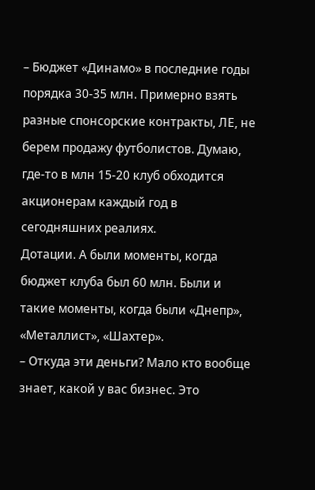– Бюджет «Динамо» в последние годы порядка 30-35 млн. Примерно взять разные спонсорские контракты, ЛЕ, не берем продажу футболистов. Думаю, где-то в млн 15-20 клуб обходится акционерам каждый год в сегодняшних реалиях.
Дотации. А были моменты, когда бюджет клуба был 60 млн. Были и такие моменты, когда были «Днепр», «Металлист», «Шахтер».
– Откуда эти деньги? Мало кто вообще знает, какой у вас бизнес. Это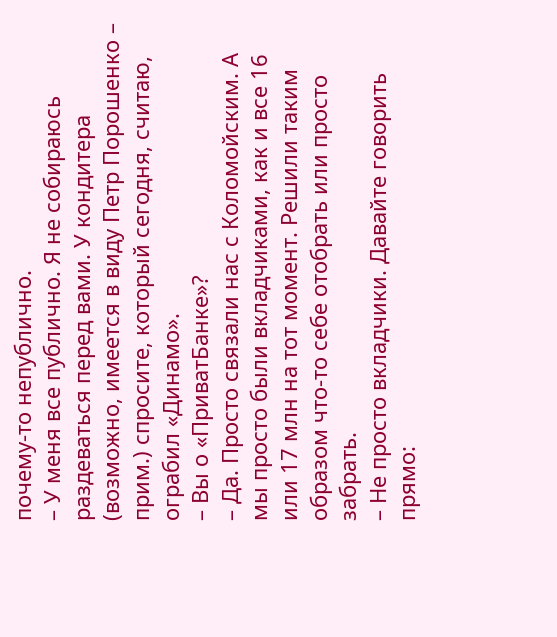почему-то непублично.
– У меня все публично. Я не собираюсь раздеваться перед вами. У кондитера (возможно, имеется в виду Петр Порошенко – прим.) спросите, который сегодня, считаю, ограбил «Динамо».
– Вы о «ПриватБанке»?
– Да. Просто связали нас с Коломойским. А мы просто были вкладчиками, как и все 16 или 17 млн на тот момент. Решили таким образом что-то себе отобрать или просто забрать.
– Не просто вкладчики. Давайте говорить прямо: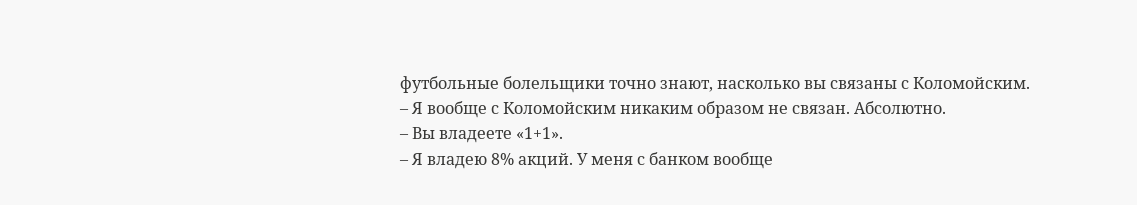футбольные болельщики точно знают, насколько вы связаны с Коломойским.
– Я вообще с Коломойским никаким образом не связан. Абсолютно.
– Вы владеете «1+1».
– Я владею 8% акций. У меня с банком вообще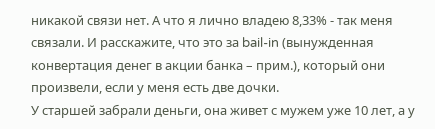никакой связи нет. А что я лично владею 8,33% - так меня связали. И расскажите, что это за bail-in (вынужденная конвертация денег в акции банка – прим.), который они произвели, если у меня есть две дочки.
У старшей забрали деньги, она живет с мужем уже 10 лет, а у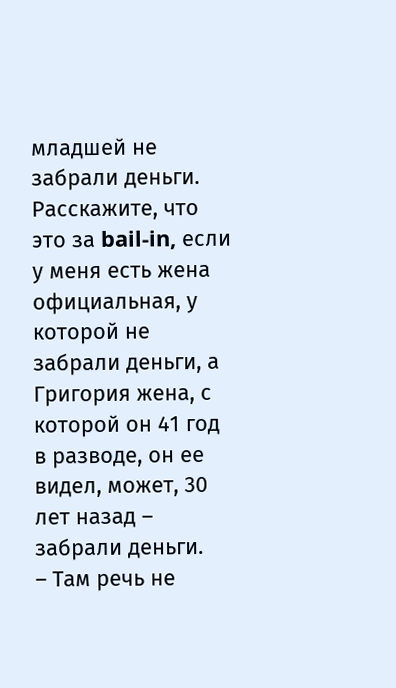младшей не забрали деньги. Расскажите, что это за bail-in, если у меня есть жена официальная, у которой не забрали деньги, а Григория жена, с которой он 41 год в разводе, он ее видел, может, 30 лет назад – забрали деньги.
– Там речь не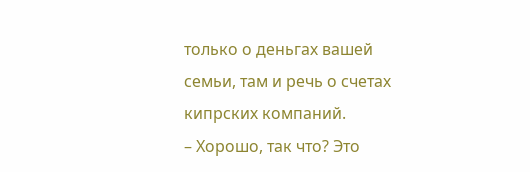только о деньгах вашей семьи, там и речь о счетах кипрских компаний.
– Хорошо, так что? Это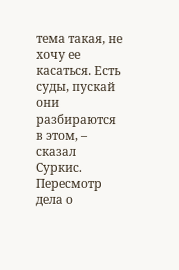тема такая, не хочу ее касаться. Есть суды, пускай они разбираются в этом, – сказал Суркис.
Пересмотр дела о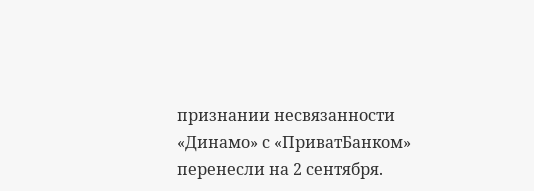признании несвязанности «Динамо» с «ПриватБанком» перенесли на 2 сентября.